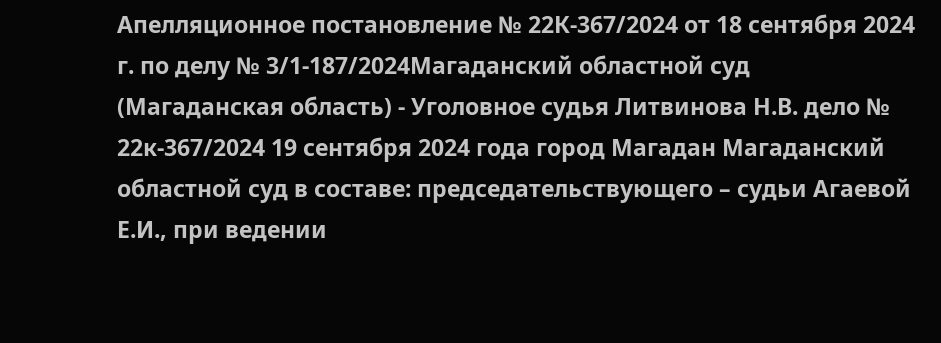Апелляционное постановление № 22К-367/2024 от 18 сентября 2024 г. по делу № 3/1-187/2024Магаданский областной суд (Магаданская область) - Уголовное судья Литвинова Н.В. дело № 22к-367/2024 19 сентября 2024 года город Магадан Магаданский областной суд в составе: председательствующего – судьи Агаевой Е.И., при ведении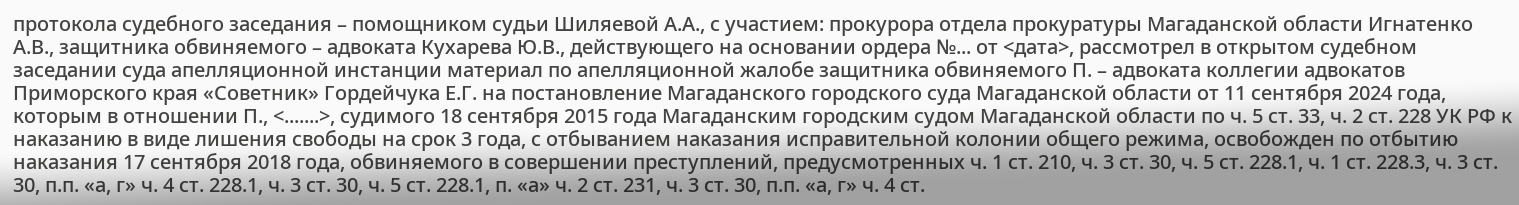протокола судебного заседания – помощником судьи Шиляевой А.А., с участием: прокурора отдела прокуратуры Магаданской области Игнатенко А.В., защитника обвиняемого – адвоката Кухарева Ю.В., действующего на основании ордера №... от <дата>, рассмотрел в открытом судебном заседании суда апелляционной инстанции материал по апелляционной жалобе защитника обвиняемого П. – адвоката коллегии адвокатов Приморского края «Советник» Гордейчука Е.Г. на постановление Магаданского городского суда Магаданской области от 11 сентября 2024 года, которым в отношении П., <.......>, судимого 18 сентября 2015 года Магаданским городским судом Магаданской области по ч. 5 ст. 33, ч. 2 ст. 228 УК РФ к наказанию в виде лишения свободы на срок 3 года, с отбыванием наказания исправительной колонии общего режима, освобожден по отбытию наказания 17 сентября 2018 года, обвиняемого в совершении преступлений, предусмотренных ч. 1 ст. 210, ч. 3 ст. 30, ч. 5 ст. 228.1, ч. 1 ст. 228.3, ч. 3 ст. 30, п.п. «а, г» ч. 4 ст. 228.1, ч. 3 ст. 30, ч. 5 ст. 228.1, п. «а» ч. 2 ст. 231, ч. 3 ст. 30, п.п. «а, г» ч. 4 ст.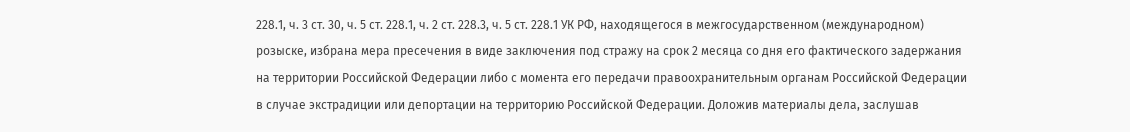228.1, ч. 3 ст. 30, ч. 5 ст. 228.1, ч. 2 ст. 228.3, ч. 5 ст. 228.1 УК РФ, находящегося в межгосударственном (международном) розыске, избрана мера пресечения в виде заключения под стражу на срок 2 месяца со дня его фактического задержания на территории Российской Федерации либо с момента его передачи правоохранительным органам Российской Федерации в случае экстрадиции или депортации на территорию Российской Федерации. Доложив материалы дела, заслушав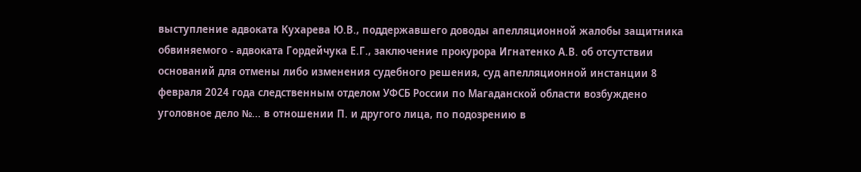выступление адвоката Кухарева Ю.В., поддержавшего доводы апелляционной жалобы защитника обвиняемого - адвоката Гордейчука Е.Г., заключение прокурора Игнатенко А.В. об отсутствии оснований для отмены либо изменения судебного решения, суд апелляционной инстанции 8 февраля 2024 года следственным отделом УФСБ России по Магаданской области возбуждено уголовное дело №... в отношении П. и другого лица, по подозрению в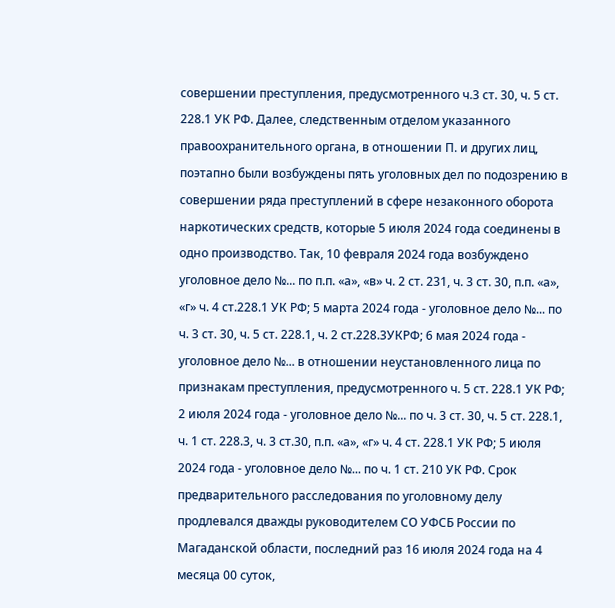совершении преступления, предусмотренного ч.3 ст. 30, ч. 5 ст. 228.1 УК РФ. Далее, следственным отделом указанного правоохранительного органа, в отношении П. и других лиц, поэтапно были возбуждены пять уголовных дел по подозрению в совершении ряда преступлений в сфере незаконного оборота наркотических средств, которые 5 июля 2024 года соединены в одно производство. Так, 10 февраля 2024 года возбуждено уголовное дело №... по п.п. «а», «в» ч. 2 ст. 231, ч. 3 ст. 30, п.п. «а», «г» ч. 4 ст.228.1 УК РФ; 5 марта 2024 года - уголовное дело №... по ч. 3 ст. 30, ч. 5 ст. 228.1, ч. 2 ст.228.3УКРФ; 6 мая 2024 года - уголовное дело №... в отношении неустановленного лица по признакам преступления, предусмотренного ч. 5 ст. 228.1 УК РФ; 2 июля 2024 года - уголовное дело №... по ч. 3 ст. 30, ч. 5 ст. 228.1, ч. 1 ст. 228.3, ч. 3 ст.30, п.п. «а», «г» ч. 4 ст. 228.1 УК РФ; 5 июля 2024 года - уголовное дело №... по ч. 1 ст. 210 УК РФ. Срок предварительного расследования по уголовному делу продлевался дважды руководителем СО УФСБ России по Магаданской области, последний раз 16 июля 2024 года на 4 месяца 00 суток,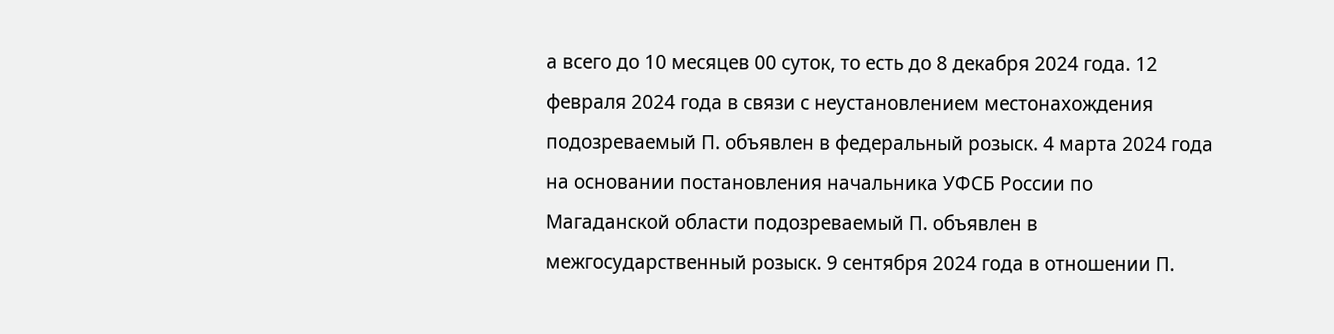а всего до 10 месяцев 00 суток, то есть до 8 декабря 2024 года. 12 февраля 2024 года в связи с неустановлением местонахождения подозреваемый П. объявлен в федеральный розыск. 4 марта 2024 года на основании постановления начальника УФСБ России по Магаданской области подозреваемый П. объявлен в межгосударственный розыск. 9 сентября 2024 года в отношении П.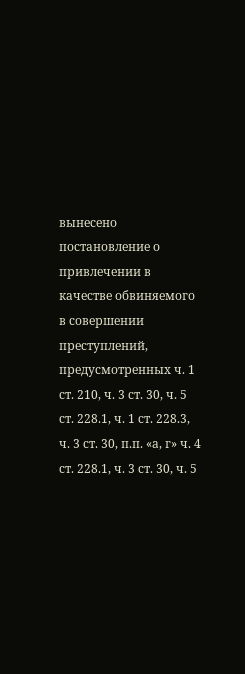вынесено постановление о привлечении в качестве обвиняемого в совершении преступлений, предусмотренных ч. 1 ст. 210, ч. 3 ст. 30, ч. 5 ст. 228.1, ч. 1 ст. 228.3, ч. 3 ст. 30, п.п. «а, г» ч. 4 ст. 228.1, ч. 3 ст. 30, ч. 5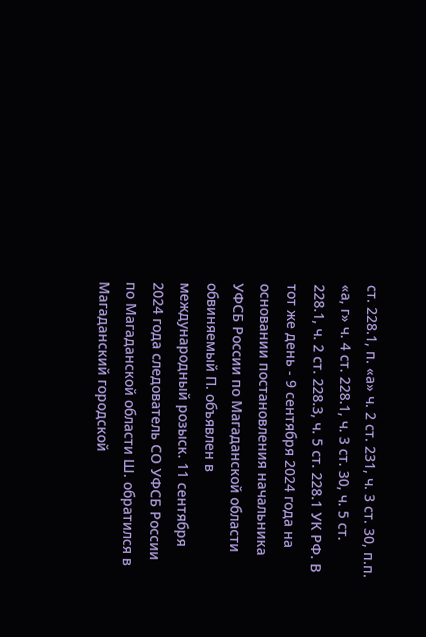ст. 228.1, п. «а» ч. 2 ст. 231, ч. 3 ст. 30, п.п. «а, г» ч. 4 ст. 228.1, ч. 3 ст. 30, ч. 5 ст. 228.1, ч. 2 ст. 228.3, ч. 5 ст. 228.1 УК РФ. В тот же день - 9 сентября 2024 года на основании постановления начальника УФСБ России по Магаданской области обвиняемый П. объявлен в международный розыск. 11 сентября 2024 года следователь СО УФСБ России по Магаданской области Ш. обратился в Магаданский городской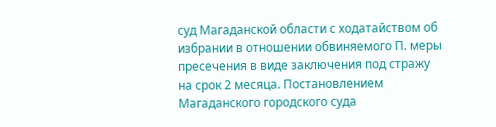суд Магаданской области с ходатайством об избрании в отношении обвиняемого П. меры пресечения в виде заключения под стражу на срок 2 месяца. Постановлением Магаданского городского суда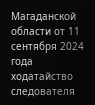Магаданской области от 11 сентября 2024 года ходатайство следователя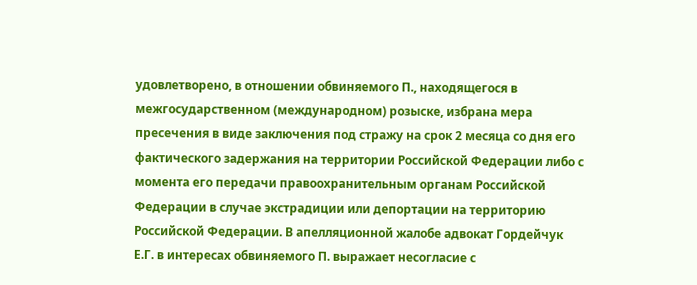удовлетворено, в отношении обвиняемого П., находящегося в межгосударственном (международном) розыске, избрана мера пресечения в виде заключения под стражу на срок 2 месяца со дня его фактического задержания на территории Российской Федерации либо с момента его передачи правоохранительным органам Российской Федерации в случае экстрадиции или депортации на территорию Российской Федерации. В апелляционной жалобе адвокат Гордейчук Е.Г. в интересах обвиняемого П. выражает несогласие с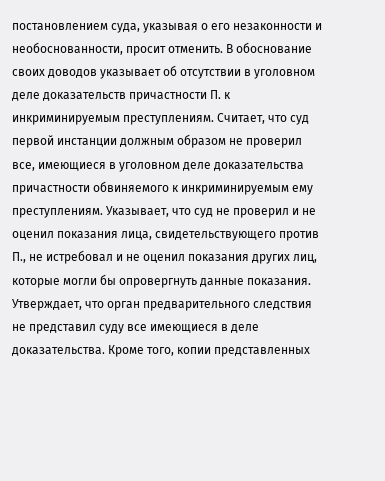постановлением суда, указывая о его незаконности и необоснованности, просит отменить. В обоснование своих доводов указывает об отсутствии в уголовном деле доказательств причастности П. к инкриминируемым преступлениям. Считает, что суд первой инстанции должным образом не проверил все, имеющиеся в уголовном деле доказательства причастности обвиняемого к инкриминируемым ему преступлениям. Указывает, что суд не проверил и не оценил показания лица, свидетельствующего против П., не истребовал и не оценил показания других лиц, которые могли бы опровергнуть данные показания. Утверждает, что орган предварительного следствия не представил суду все имеющиеся в деле доказательства. Кроме того, копии представленных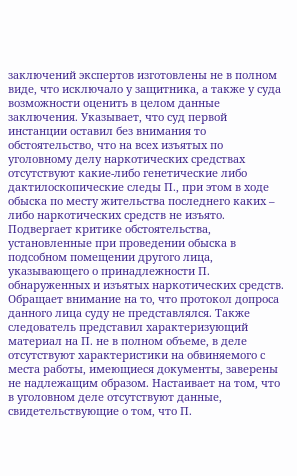заключений экспертов изготовлены не в полном виде, что исключало у защитника, а также у суда возможности оценить в целом данные заключения. Указывает, что суд первой инстанции оставил без внимания то обстоятельство, что на всех изъятых по уголовному делу наркотических средствах отсутствуют какие-либо генетические либо дактилоскопические следы П., при этом в ходе обыска по месту жительства последнего каких – либо наркотических средств не изъято. Подвергает критике обстоятельства, установленные при проведении обыска в подсобном помещении другого лица, указывающего о принадлежности П. обнаруженных и изъятых наркотических средств. Обращает внимание на то, что протокол допроса данного лица суду не представлялся. Также следователь представил характеризующий материал на П. не в полном объеме, в деле отсутствуют характеристики на обвиняемого с места работы, имеющиеся документы, заверены не надлежащим образом. Настаивает на том, что в уголовном деле отсутствуют данные, свидетельствующие о том, что П.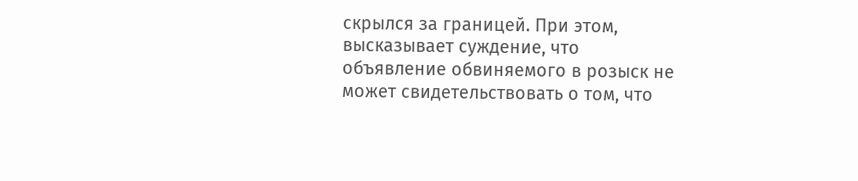скрылся за границей. При этом, высказывает суждение, что объявление обвиняемого в розыск не может свидетельствовать о том, что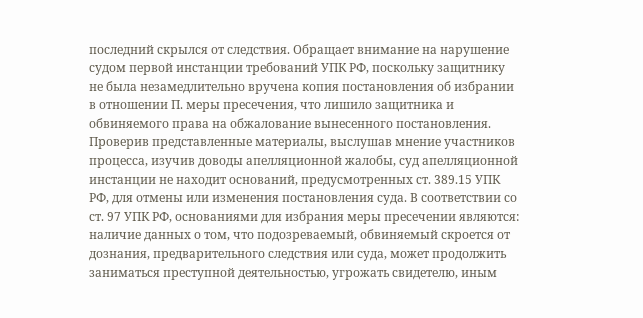последний скрылся от следствия. Обращает внимание на нарушение судом первой инстанции требований УПК РФ, поскольку защитнику не была незамедлительно вручена копия постановления об избрании в отношении П. меры пресечения, что лишило защитника и обвиняемого права на обжалование вынесенного постановления. Проверив представленные материалы, выслушав мнение участников процесса, изучив доводы апелляционной жалобы, суд апелляционной инстанции не находит оснований, предусмотренных ст. 389.15 УПК РФ, для отмены или изменения постановления суда. В соответствии со ст. 97 УПК РФ, основаниями для избрания меры пресечении являются: наличие данных о том, что подозреваемый, обвиняемый скроется от дознания, предварительного следствия или суда, может продолжить заниматься преступной деятельностью, угрожать свидетелю, иным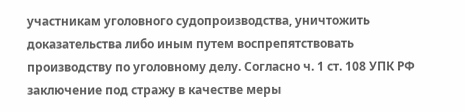участникам уголовного судопроизводства, уничтожить доказательства либо иным путем воспрепятствовать производству по уголовному делу. Согласно ч. 1 ст. 108 УПК РФ заключение под стражу в качестве меры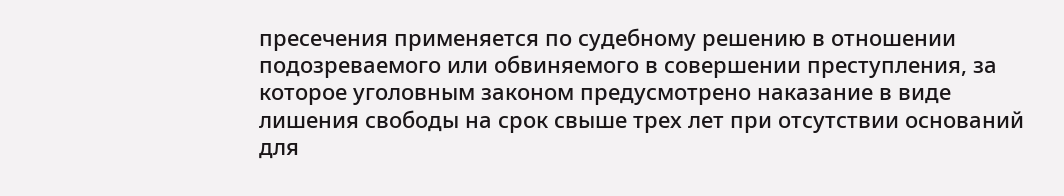пресечения применяется по судебному решению в отношении подозреваемого или обвиняемого в совершении преступления, за которое уголовным законом предусмотрено наказание в виде лишения свободы на срок свыше трех лет при отсутствии оснований для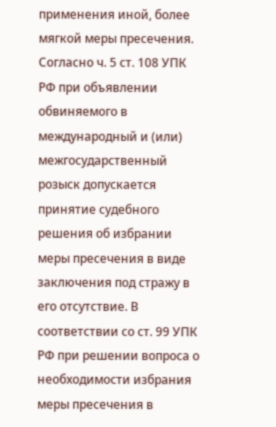применения иной, более мягкой меры пресечения. Согласно ч. 5 ст. 108 УПК РФ при объявлении обвиняемого в международный и (или) межгосударственный розыск допускается принятие судебного решения об избрании меры пресечения в виде заключения под стражу в его отсутствие. В соответствии со ст. 99 УПК РФ при решении вопроса о необходимости избрания меры пресечения в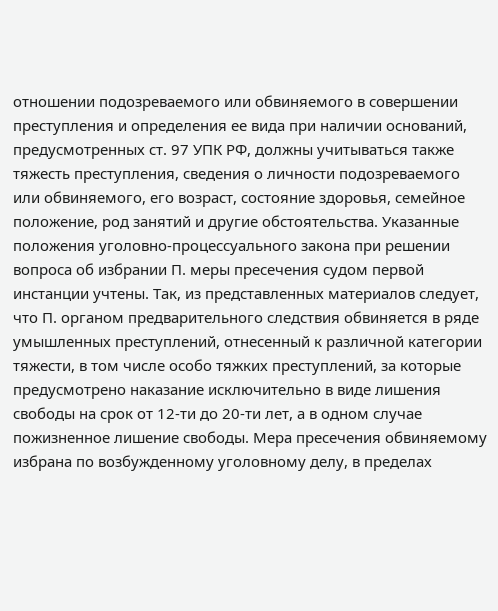отношении подозреваемого или обвиняемого в совершении преступления и определения ее вида при наличии оснований, предусмотренных ст. 97 УПК РФ, должны учитываться также тяжесть преступления, сведения о личности подозреваемого или обвиняемого, его возраст, состояние здоровья, семейное положение, род занятий и другие обстоятельства. Указанные положения уголовно-процессуального закона при решении вопроса об избрании П. меры пресечения судом первой инстанции учтены. Так, из представленных материалов следует, что П. органом предварительного следствия обвиняется в ряде умышленных преступлений, отнесенный к различной категории тяжести, в том числе особо тяжких преступлений, за которые предусмотрено наказание исключительно в виде лишения свободы на срок от 12-ти до 20-ти лет, а в одном случае пожизненное лишение свободы. Мера пресечения обвиняемому избрана по возбужденному уголовному делу, в пределах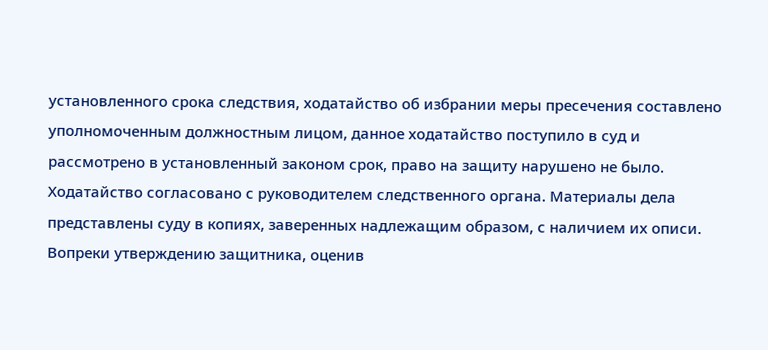установленного срока следствия, ходатайство об избрании меры пресечения составлено уполномоченным должностным лицом, данное ходатайство поступило в суд и рассмотрено в установленный законом срок, право на защиту нарушено не было. Ходатайство согласовано с руководителем следственного органа. Материалы дела представлены суду в копиях, заверенных надлежащим образом, с наличием их описи. Вопреки утверждению защитника, оценив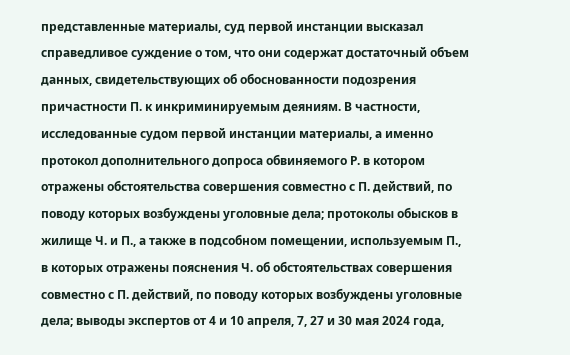представленные материалы, суд первой инстанции высказал справедливое суждение о том, что они содержат достаточный объем данных, свидетельствующих об обоснованности подозрения причастности П. к инкриминируемым деяниям. В частности, исследованные судом первой инстанции материалы, а именно протокол дополнительного допроса обвиняемого Р. в котором отражены обстоятельства совершения совместно с П. действий, по поводу которых возбуждены уголовные дела; протоколы обысков в жилище Ч. и П., а также в подсобном помещении, используемым П., в которых отражены пояснения Ч. об обстоятельствах совершения совместно с П. действий, по поводу которых возбуждены уголовные дела; выводы экспертов от 4 и 10 апреля, 7, 27 и 30 мая 2024 года,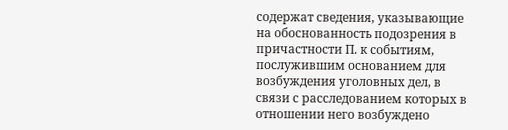содержат сведения, указывающие на обоснованность подозрения в причастности П. к событиям, послужившим основанием для возбуждения уголовных дел, в связи с расследованием которых в отношении него возбуждено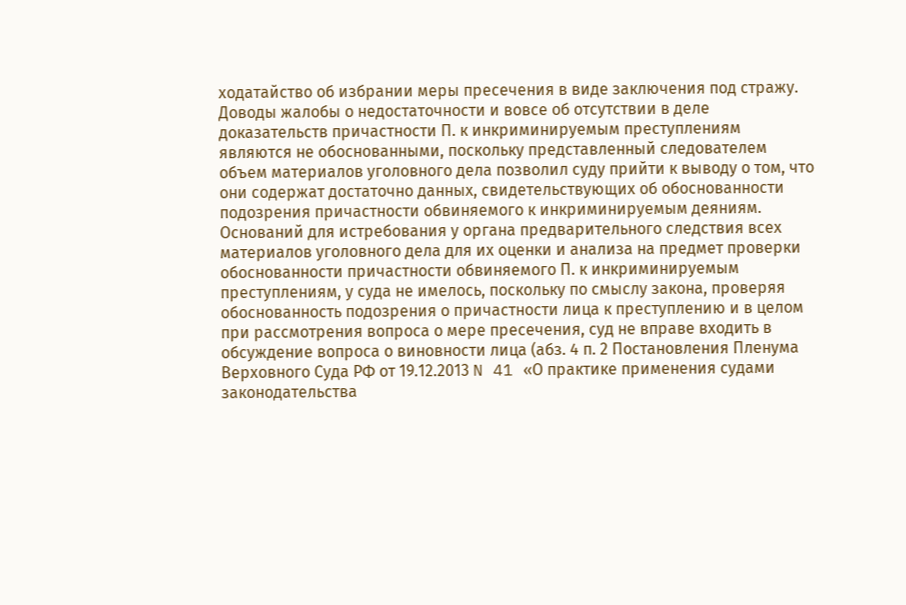ходатайство об избрании меры пресечения в виде заключения под стражу. Доводы жалобы о недостаточности и вовсе об отсутствии в деле доказательств причастности П. к инкриминируемым преступлениям являются не обоснованными, поскольку представленный следователем объем материалов уголовного дела позволил суду прийти к выводу о том, что они содержат достаточно данных, свидетельствующих об обоснованности подозрения причастности обвиняемого к инкриминируемым деяниям. Оснований для истребования у органа предварительного следствия всех материалов уголовного дела для их оценки и анализа на предмет проверки обоснованности причастности обвиняемого П. к инкриминируемым преступлениям, у суда не имелось, поскольку по смыслу закона, проверяя обоснованность подозрения о причастности лица к преступлению и в целом при рассмотрения вопроса о мере пресечения, суд не вправе входить в обсуждение вопроса о виновности лица (абз. 4 п. 2 Постановления Пленума Верховного Суда РФ от 19.12.2013 N 41 «О практике применения судами законодательства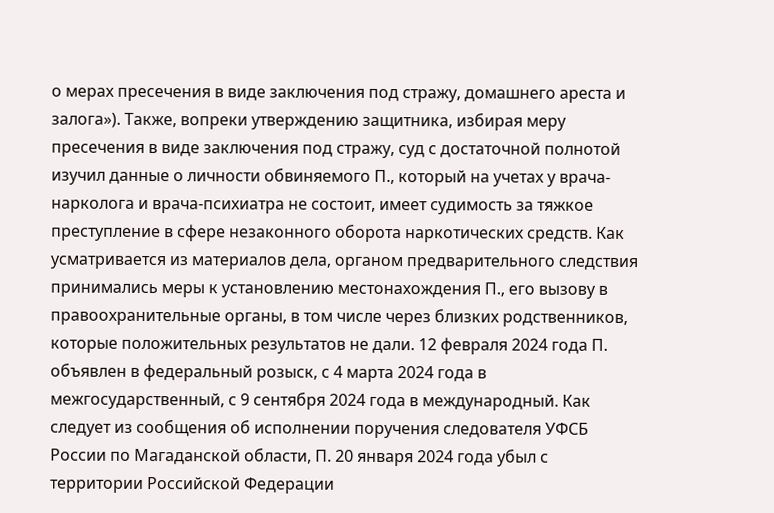о мерах пресечения в виде заключения под стражу, домашнего ареста и залога»). Также, вопреки утверждению защитника, избирая меру пресечения в виде заключения под стражу, суд с достаточной полнотой изучил данные о личности обвиняемого П., который на учетах у врача-нарколога и врача-психиатра не состоит, имеет судимость за тяжкое преступление в сфере незаконного оборота наркотических средств. Как усматривается из материалов дела, органом предварительного следствия принимались меры к установлению местонахождения П., его вызову в правоохранительные органы, в том числе через близких родственников, которые положительных результатов не дали. 12 февраля 2024 года П. объявлен в федеральный розыск, с 4 марта 2024 года в межгосударственный, с 9 сентября 2024 года в международный. Как следует из сообщения об исполнении поручения следователя УФСБ России по Магаданской области, П. 20 января 2024 года убыл с территории Российской Федерации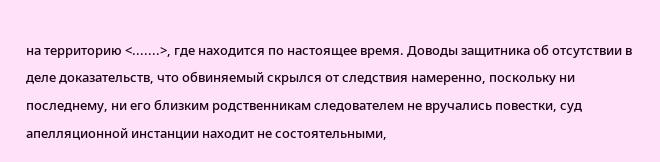на территорию <.......>, где находится по настоящее время. Доводы защитника об отсутствии в деле доказательств, что обвиняемый скрылся от следствия намеренно, поскольку ни последнему, ни его близким родственникам следователем не вручались повестки, суд апелляционной инстанции находит не состоятельными,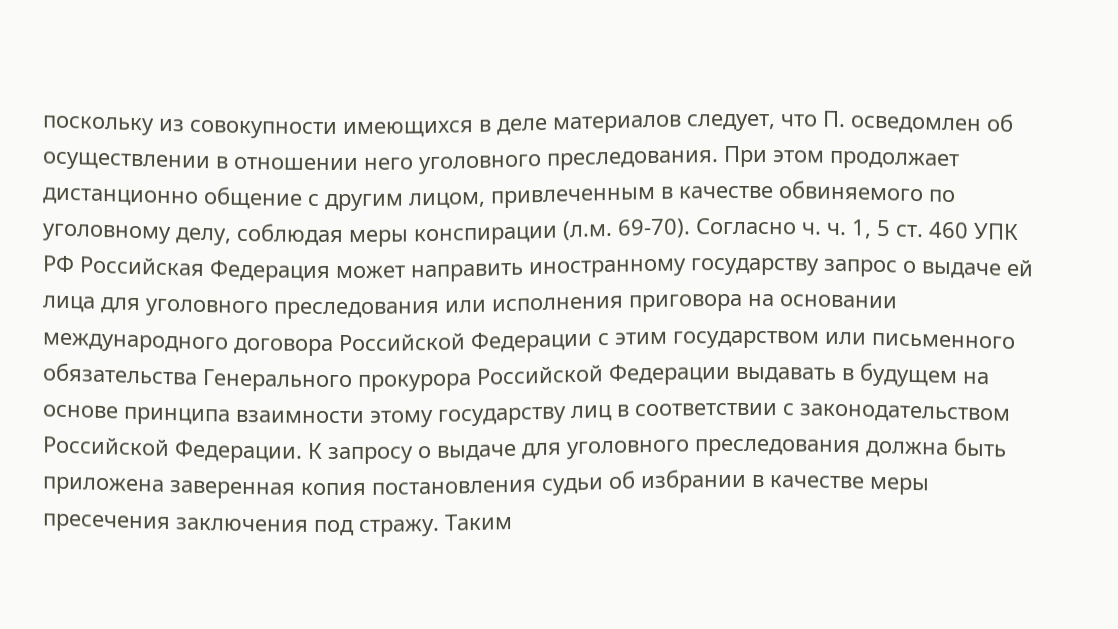поскольку из совокупности имеющихся в деле материалов следует, что П. осведомлен об осуществлении в отношении него уголовного преследования. При этом продолжает дистанционно общение с другим лицом, привлеченным в качестве обвиняемого по уголовному делу, соблюдая меры конспирации (л.м. 69-70). Согласно ч. ч. 1, 5 ст. 460 УПК РФ Российская Федерация может направить иностранному государству запрос о выдаче ей лица для уголовного преследования или исполнения приговора на основании международного договора Российской Федерации с этим государством или письменного обязательства Генерального прокурора Российской Федерации выдавать в будущем на основе принципа взаимности этому государству лиц в соответствии с законодательством Российской Федерации. К запросу о выдаче для уголовного преследования должна быть приложена заверенная копия постановления судьи об избрании в качестве меры пресечения заключения под стражу. Таким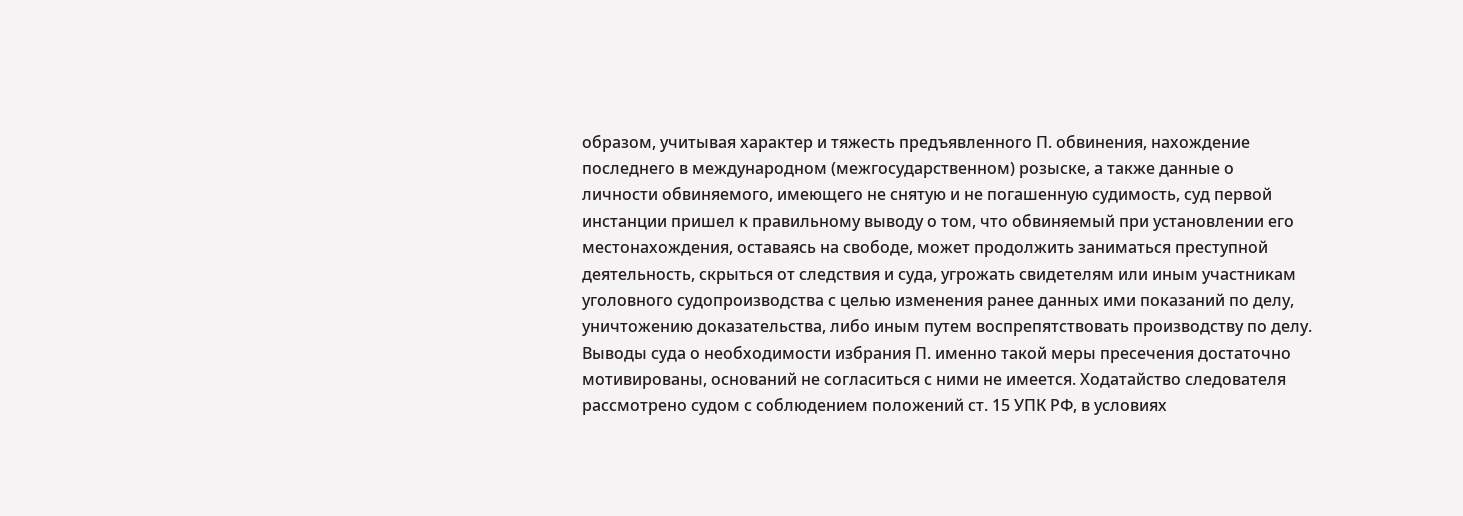образом, учитывая характер и тяжесть предъявленного П. обвинения, нахождение последнего в международном (межгосударственном) розыске, а также данные о личности обвиняемого, имеющего не снятую и не погашенную судимость, суд первой инстанции пришел к правильному выводу о том, что обвиняемый при установлении его местонахождения, оставаясь на свободе, может продолжить заниматься преступной деятельность, скрыться от следствия и суда, угрожать свидетелям или иным участникам уголовного судопроизводства с целью изменения ранее данных ими показаний по делу, уничтожению доказательства, либо иным путем воспрепятствовать производству по делу. Выводы суда о необходимости избрания П. именно такой меры пресечения достаточно мотивированы, оснований не согласиться с ними не имеется. Ходатайство следователя рассмотрено судом с соблюдением положений ст. 15 УПК РФ, в условиях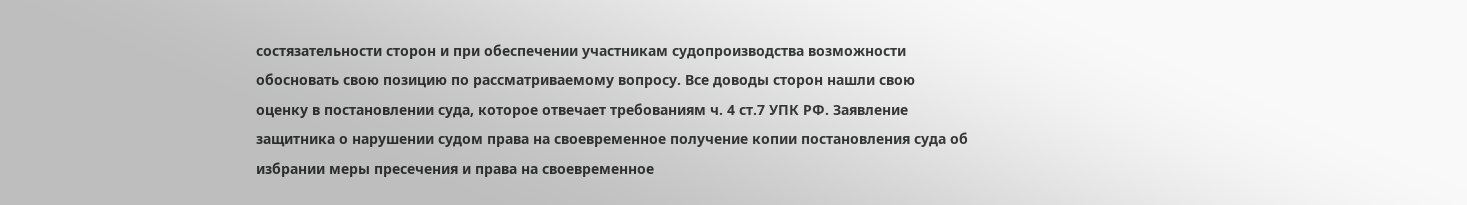состязательности сторон и при обеспечении участникам судопроизводства возможности обосновать свою позицию по рассматриваемому вопросу. Все доводы сторон нашли свою оценку в постановлении суда, которое отвечает требованиям ч. 4 ст.7 УПК РФ. Заявление защитника о нарушении судом права на своевременное получение копии постановления суда об избрании меры пресечения и права на своевременное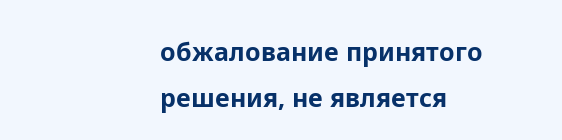обжалование принятого решения, не является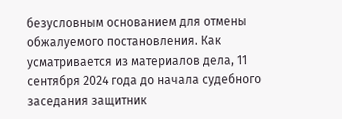безусловным основанием для отмены обжалуемого постановления. Как усматривается из материалов дела, 11 сентября 2024 года до начала судебного заседания защитник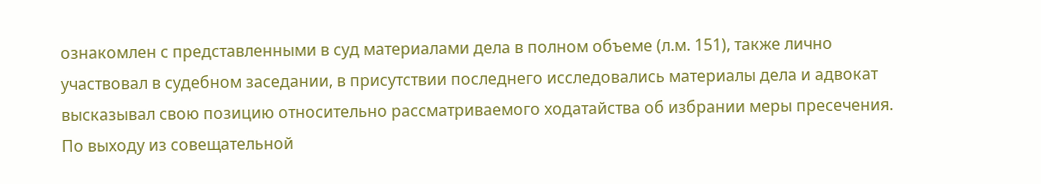ознакомлен с представленными в суд материалами дела в полном объеме (л.м. 151), также лично участвовал в судебном заседании, в присутствии последнего исследовались материалы дела и адвокат высказывал свою позицию относительно рассматриваемого ходатайства об избрании меры пресечения. По выходу из совещательной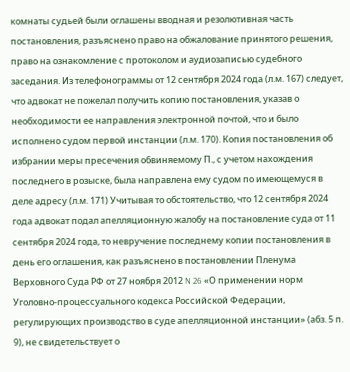комнаты судьей были оглашены вводная и резолютивная часть постановления, разъяснено право на обжалование принятого решения, право на ознакомление с протоколом и аудиозаписью судебного заседания. Из телефонограммы от 12 сентября 2024 года (л.м. 167) следует, что адвокат не пожелал получить копию постановления, указав о необходимости ее направления электронной почтой, что и было исполнено судом первой инстанции (л.м. 170). Копия постановления об избрании меры пресечения обвиняемому П., с учетом нахождения последнего в розыске, была направлена ему судом по имеющемуся в деле адресу (л.м. 171) Учитывая то обстоятельство, что 12 сентября 2024 года адвокат подал апелляционную жалобу на постановление суда от 11 сентября 2024 года, то невручение последнему копии постановления в день его оглашения, как разъяснено в постановлении Пленума Верховного Суда РФ от 27 ноября 2012 N 26 «О применении норм Уголовно-процессуального кодекса Российской Федерации, регулирующих производство в суде апелляционной инстанции» (абз. 5 п. 9), не свидетельствует о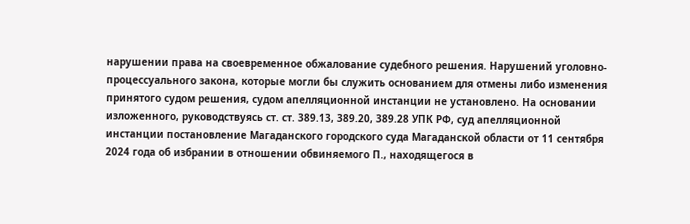нарушении права на своевременное обжалование судебного решения. Нарушений уголовно-процессуального закона, которые могли бы служить основанием для отмены либо изменения принятого судом решения, судом апелляционной инстанции не установлено. На основании изложенного, руководствуясь ст. ст. 389.13, 389.20, 389.28 УПК РФ, суд апелляционной инстанции постановление Магаданского городского суда Магаданской области от 11 сентября 2024 года об избрании в отношении обвиняемого П., находящегося в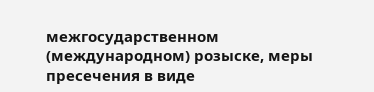межгосударственном (международном) розыске, меры пресечения в виде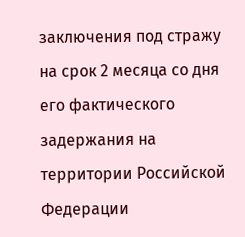заключения под стражу на срок 2 месяца со дня его фактического задержания на территории Российской Федерации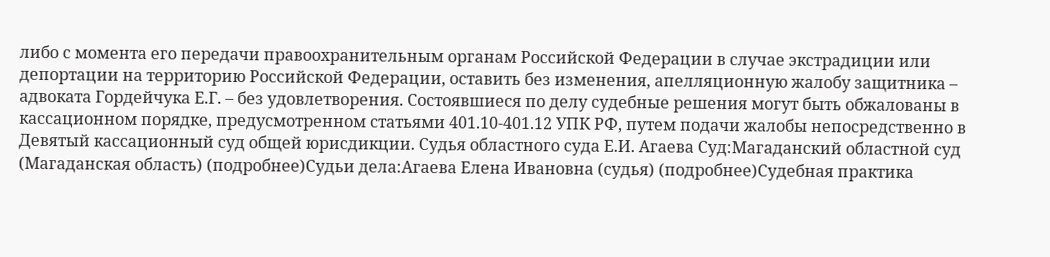либо с момента его передачи правоохранительным органам Российской Федерации в случае экстрадиции или депортации на территорию Российской Федерации, оставить без изменения, апелляционную жалобу защитника – адвоката Гордейчука Е.Г. – без удовлетворения. Состоявшиеся по делу судебные решения могут быть обжалованы в кассационном порядке, предусмотренном статьями 401.10-401.12 УПК РФ, путем подачи жалобы непосредственно в Девятый кассационный суд общей юрисдикции. Судья областного суда Е.И. Агаева Суд:Магаданский областной суд (Магаданская область) (подробнее)Судьи дела:Агаева Елена Ивановна (судья) (подробнее)Судебная практика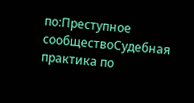по:Преступное сообществоСудебная практика по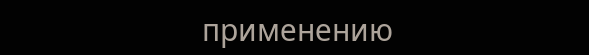применению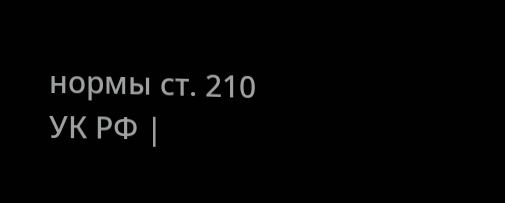нормы ст. 210 УК РФ |